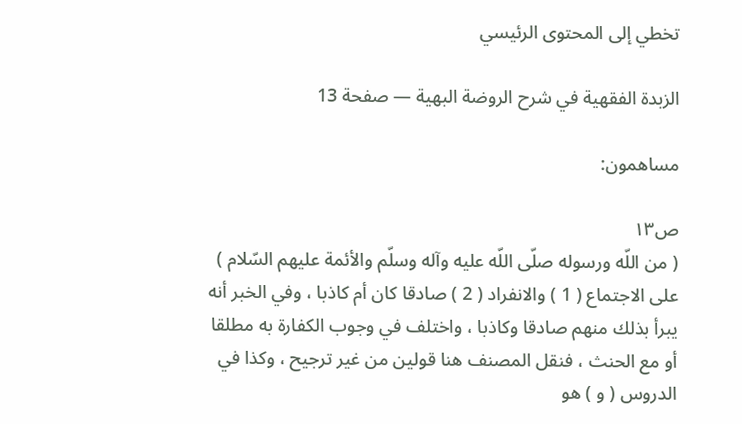تخطي إلى المحتوى الرئيسي

الزبدة الفقهية في شرح الروضة البهية — صفحة 13

مساهمون:

ص١٣
( من اللّه ورسوله صلّى اللّه عليه وآله وسلّم والأئمة عليهم السّلام ) على الاجتماع ( 1 ) والانفراد ( 2 ) صادقا كان أم كاذبا ، وفي الخبر أنه يبرأ بذلك منهم صادقا وكاذبا ، واختلف في وجوب الكفارة به مطلقا أو مع الحنث ، فنقل المصنف هنا قولين من غير ترجيح ، وكذا في الدروس ( و ) هو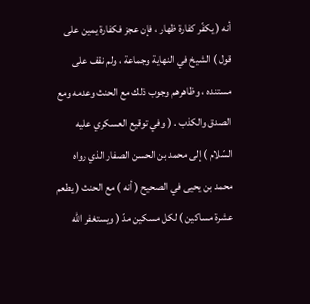أنه ( يكفّر كفارة ظهار ، فإن عجز فكفارة يمين على قول ) الشيخ في النهاية وجماعة ، ولم نقف على مستنده ، وظاهرهم وجوب ذلك مع الحنث وعدمه ومع الصدق والكذب . ( وفي توقيع العسكري عليه السّلام ) إلى محمد بن الحسن الصفار الذي رواه محمد بن يحيى في الصحيح ( أنه ) مع الحنث ( يطعم عشرة مساكين ) لكل مسكين مدّ ( ويستغفر اللّه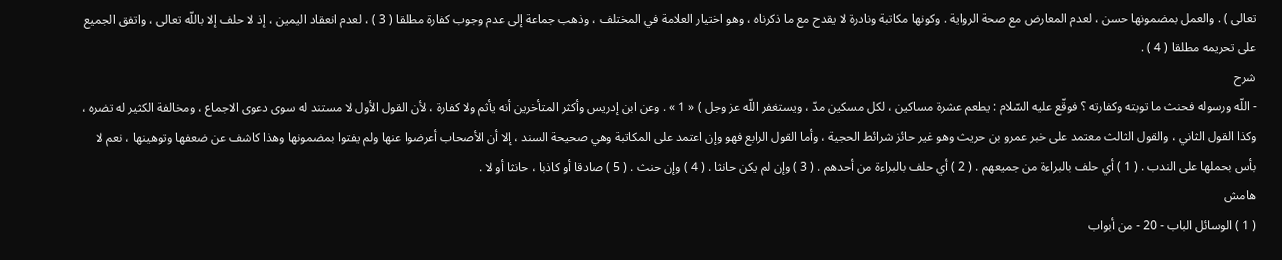تعالى ) . والعمل بمضمونها حسن ، لعدم المعارض مع صحة الرواية . وكونها مكاتبة ونادرة لا يقدح مع ما ذكرناه ، وهو اختيار العلامة في المختلف ، وذهب جماعة إلى عدم وجوب كفارة مطلقا ( 3 ) ، لعدم انعقاد اليمين ، إذ لا حلف إلا باللّه تعالى ، واتفق الجميع على تحريمه مطلقا ( 4 ) .
شرح
- اللّه ورسوله فحنث ما توبته وكفارته ؟ فوقّع عليه السّلام : يطعم عشرة مساكين ، لكل مسكين مدّ ، ويستغفر اللّه عز وجل ) « 1 » . وعن ابن إدريس وأكثر المتأخرين أنه يأثم ولا كفارة ، لأن القول الأول لا مستند له سوى دعوى الاجماع ، ومخالفة الكثير له تضره ، وكذا القول الثاني ، والقول الثالث معتمد على خبر عمرو بن حريث وهو غير حائز شرائط الحجية ، وأما القول الرابع فهو وإن اعتمد على المكاتبة وهي صحيحة السند ، إلا أن الأصحاب أعرضوا عنها ولم يفتوا بمضمونها وهذا كاشف عن ضعفها وتوهينها ، نعم لا بأس بحملها على الندب . ( 1 ) أي حلف بالبراءة من جميعهم . ( 2 ) أي حلف بالبراءة من أحدهم . ( 3 ) وإن لم يكن حانثا . ( 4 ) وإن حنث . ( 5 ) صادقا أو كاذبا ، حانثا أو لا .
هامش
( 1 ) الوسائل الباب - 20 - من أبواب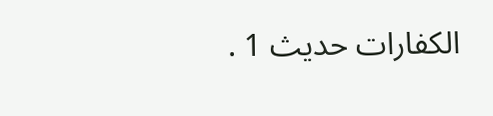الكفارات حديث 1 .